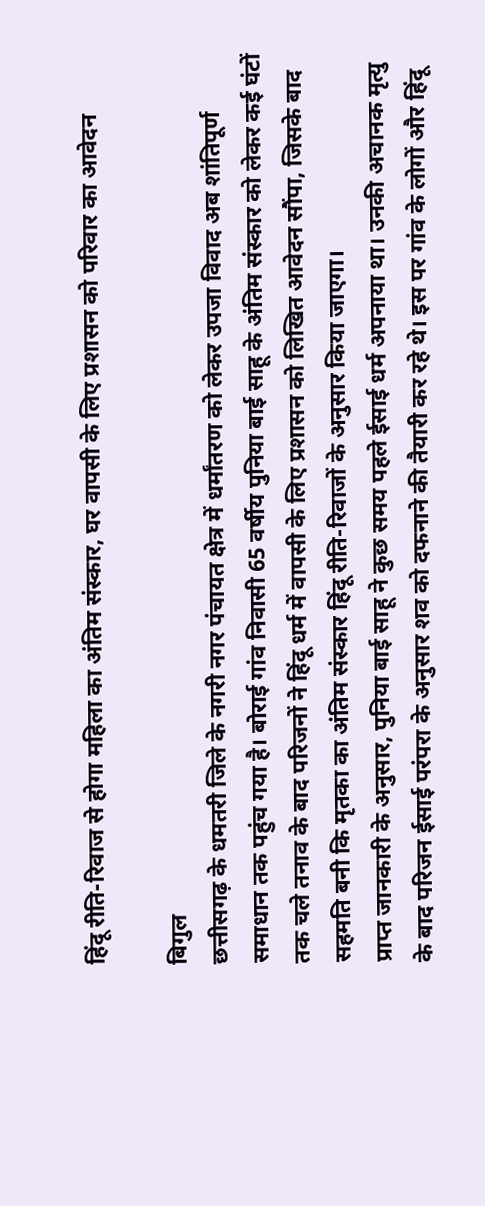हिंदू रीति-रिवाज से होगा महिला का अंतिम संस्कार, घर वापसी के लिए प्रशासन को परिवार का आवेदन

बिगुल
छत्तीसगढ़ के धमतरी जिले के नगरी नगर पंचायत क्षेत्र में धर्मांतरण को लेकर उपजा विवाद अब शांतिपूर्ण समाधान तक पहुंच गया है। बोराई गांव निवासी 65 वर्षीय पुनिया बाई साहू के अंतिम संस्कार को लेकर कई घंटों तक चले तनाव के बाद परिजनों ने हिंदू धर्म में वापसी के लिए प्रशासन को लिखित आवेदन सौंपा, जिसके बाद सहमति बनी कि मृतका का अंतिम संस्कार हिंदू रीति-रिवाजों के अनुसार किया जाएगा।
प्राप्त जानकारी के अनुसार, पुनिया बाई साहू ने कुछ समय पहले ईसाई धर्म अपनाया था। उनकी अचानक मृत्यु के बाद परिजन ईसाई परंपरा के अनुसार शव को दफनाने की तैयारी कर रहे थे। इस पर गांव के लोगों और हिंदू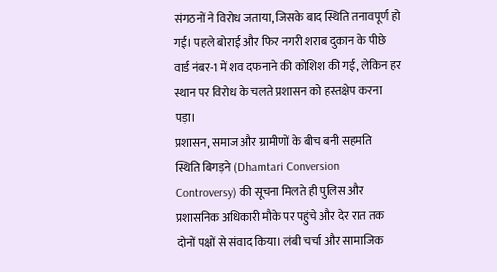संगठनों ने विरोध जताया, जिसके बाद स्थिति तनावपूर्ण हो गई। पहले बोराई और फिर नगरी शराब दुकान के पीछे वार्ड नंबर-1 में शव दफनाने की कोशिश की गई, लेकिन हर स्थान पर विरोध के चलते प्रशासन को हस्तक्षेप करना पड़ा।
प्रशासन, समाज और ग्रामीणों के बीच बनी सहमति
स्थिति बिगड़ने (Dhamtari Conversion Controversy) की सूचना मिलते ही पुलिस और प्रशासनिक अधिकारी मौके पर पहुंचे और देर रात तक दोनों पक्षों से संवाद किया। लंबी चर्चा और सामाजिक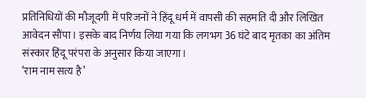प्रतिनिधियों की मौजूदगी में परिजनों ने हिंदू धर्म में वापसी की सहमति दी और लिखित आवेदन सौंपा। इसके बाद निर्णय लिया गया कि लगभग 36 घंटे बाद मृतका का अंतिम संस्कार हिंदू परंपरा के अनुसार किया जाएगा।
‘राम नाम सत्य है’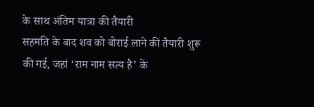के साथ अंतिम यात्रा की तैयारी
सहमति के बाद शव को बोराई लाने की तैयारी शुरू की गई, जहां ‘राम नाम सत्य है’ के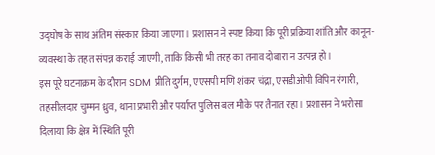उद्घोष के साथ अंतिम संस्कार किया जाएगा। प्रशासन ने स्पष्ट किया कि पूरी प्रक्रिया शांति और कानून-व्यवस्था के तहत संपन्न कराई जाएगी, ताकि किसी भी तरह का तनाव दोबारा न उत्पन्न हो।
इस पूरे घटनाक्रम के दौरान SDM प्रीति दुर्गम, एएसपी मणि शंकर चंद्रा, एसडीओपी विपिन रंगारी, तहसीलदार चुम्मन ध्रुव, थाना प्रभारी और पर्याप्त पुलिस बल मौके पर तैनात रहा। प्रशासन ने भरोसा दिलाया कि क्षेत्र में स्थिति पूरी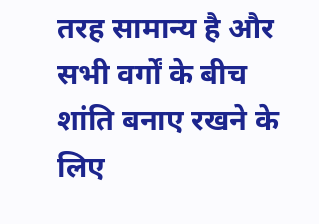तरह सामान्य है और सभी वर्गों के बीच शांति बनाए रखने के लिए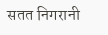सतत निगरानी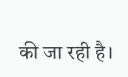की जा रही है।